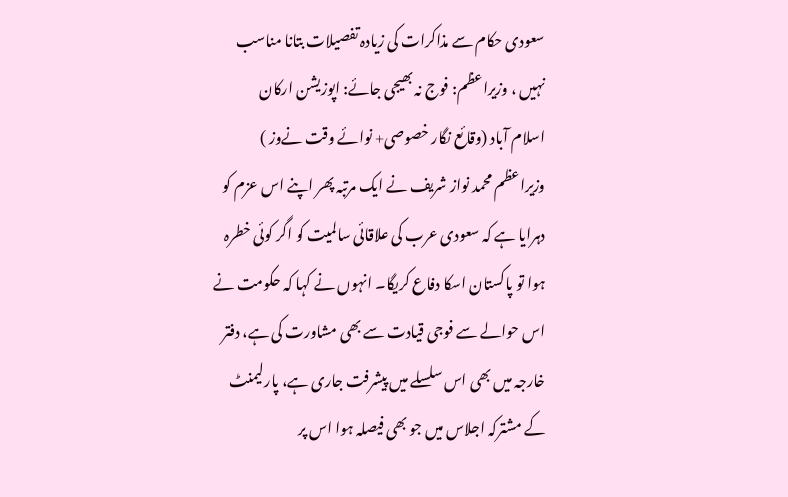سعودی حکام سے مذاکرات کی زیادہ تفصیلات بتانا مناسب نہیں ، وزیراعظم: فوج نہ بھیجی جائے: اپوزیشن ارکان
اسلام آباد (وقائع نگار خصوصی+ نوائے وقت نےوز ) وزیراعظم محمد نواز شریف نے ایک مرتبہ پھر اپنے اس عزم کو دہرایا ہے کہ سعودی عرب کی علاقائی سالمیت کو اگر کوئی خطرہ ہوا تو پاکستان اسکا دفاع کریگا۔ انہوں نے کہا کہ حکومت نے اس حوالے سے فوجی قیادت سے بھی مشاورت کی ہے، دفتر خارجہ میں بھی اس سلسلے میں پیشرفت جاری ہے، پارلیمنٹ کے مشترکہ اجلاس میں جو بھی فیصلہ ہوا اس پر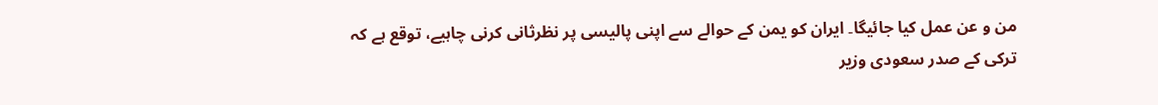من و عن عمل کیا جائیگا۔ ایران کو یمن کے حوالے سے اپنی پالیسی پر نظرثانی کرنی چاہیے، توقع ہے کہ ترکی کے صدر سعودی وزیر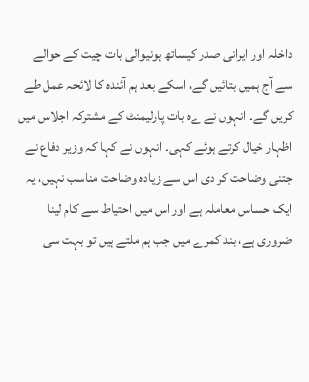داخلہ اور ایرانی صدر کیساتھ ہونیوالی بات چیت کے حوالے سے آج ہمیں بتائیں گے، اسکے بعد ہم آئندہ کا لائحہ عمل طے کریں گے۔ انہوں نے ےہ بات پارلیمنٹ کے مشترکہ اجلاس میں اظہار خیال کرتے ہوئے کہی۔ انہوں نے کہا کہ وزیر دفاع نے جتنی وضاحت کر دی اس سے زیادہ وضاحت مناسب نہیں، یہ ایک حساس معاملہ ہے اور اس میں احتیاط سے کام لینا ضروری ہے، بند کمرے میں جب ہم ملتے ہیں تو بہت سی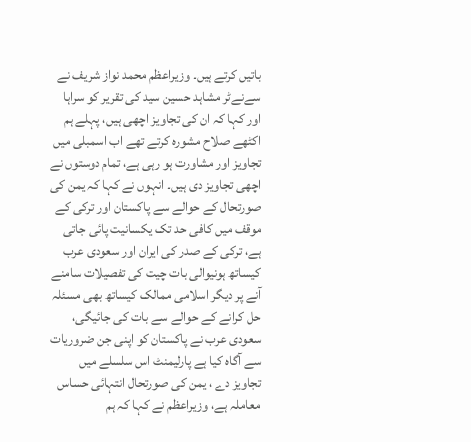باتیں کرتے ہیں۔ وزیراعظم محمد نواز شریف نے سےنےٹر مشاہد حسین سید کی تقریر کو سراہا اور کہا کہ ان کی تجاویز اچھی ہیں، پہلے ہم اکٹھے صلاح مشورہ کرتے تھے اب اسمبلی میں تجاویز اور مشاورت ہو رہی ہے، تمام دوستوں نے اچھی تجاویز دی ہیں۔ انہوں نے کہا کہ یمن کی صورتحال کے حوالے سے پاکستان اور ترکی کے موقف میں کافی حد تک یکسانیت پائی جاتی ہے، ترکی کے صدر کی ایران اور سعودی عرب کیساتھ ہونیوالی بات چیت کی تفصیلات سامنے آنے پر دیگر اسلامی ممالک کیساتھ بھی مسئلہ حل کرانے کے حوالے سے بات کی جائیگی، سعودی عرب نے پاکستان کو اپنی جن ضروریات سے آگاہ کیا ہے پارلیمنٹ اس سلسلے میں تجاویز دے ، یمن کی صورتحال انتہائی حساس معاملہ ہے، وزیراعظم نے کہا کہ ہم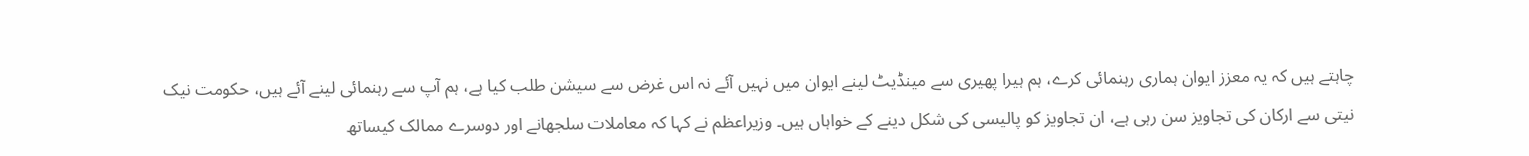چاہتے ہیں کہ یہ معزز ایوان ہماری رہنمائی کرے، ہم ہیرا پھیری سے مینڈیٹ لینے ایوان میں نہیں آئے نہ اس غرض سے سیشن طلب کیا ہے، ہم آپ سے رہنمائی لینے آئے ہیں، حکومت نیک نیتی سے ارکان کی تجاویز سن رہی ہے، ان تجاویز کو پالیسی کی شکل دینے کے خواہاں ہیں۔ وزیراعظم نے کہا کہ معاملات سلجھانے اور دوسرے ممالک کیساتھ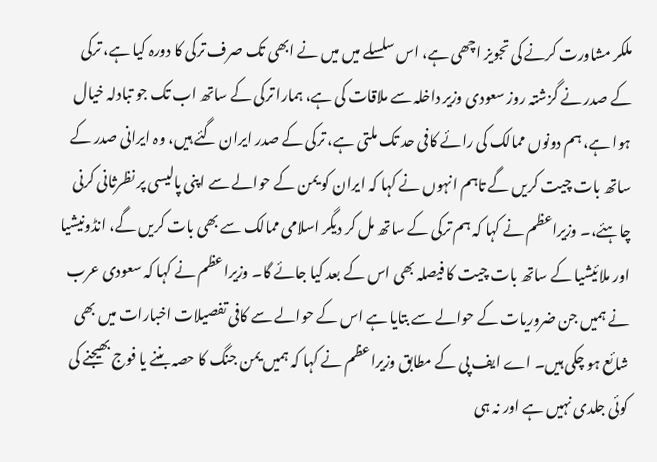ملکر مشاورت کرنے کی تجویز اچھی ہے، اس سلسلے میں میں نے ابھی تک صرف ترکی کا دورہ کیا ہے، ترکی کے صدر نے گزشتہ روز سعودی وزیر داخلہ سے ملاقات کی ہے، ہمارا ترکی کے ساتھ اب تک جو تبادلہ خیال ہوا ہے، ہم دونوں ممالک کی رائے کافی حد تک ملتی ہے، ترکی کے صدر ایران گئے ہیں، وہ ایرانی صدر کے ساتھ بات چیت کریں گے تاہم انہوں نے کہا کہ ایران کو یمن کے حوالے سے اپنی پالیسی پر نظرثانی کرنی چاہئے،۔ وزیراعظم نے کہا کہ ہم ترکی کے ساتھ مل کر دیگر اسلامی ممالک سے بھی بات کریں گے، انڈونیشیا اور ملائیشیا کے ساتھ بات چیت کا فیصلہ بھی اس کے بعد کیا جائے گا۔ وزیراعظم نے کہا کہ سعودی عرب نے ہمیں جن ضروریات کے حوالے سے بتایا ہے اس کے حوالے سے کافی تفصیلات اخبارات میں بھی شائع ہو چکی ہیں۔ اے ایف پی کے مطابق وزیراعظم نے کہا کہ ہمیں یمن جنگ کا حصہ بننے یا فوج بھیجنے کی کوئی جلدی نہیں ہے اور نہ ہی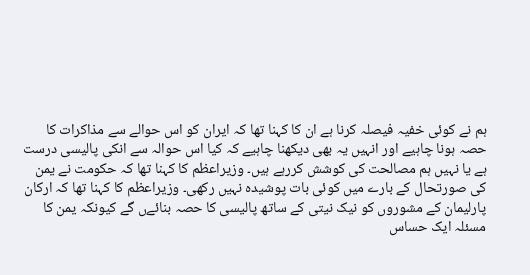ہم نے کوئی خفیہ فیصلہ کرنا ہے ان کا کہنا تھا کہ ایران کو اس حوالے سے مذاکرات کا حصہ ہونا چاہیے اور انہیں یہ بھی دیکھنا چاہیے کہ کیا اس حوالہ سے انکی پالیسی درست ہے یا نہیں ہم مصالحت کی کوشش کررہے ہیں۔ وزیراعظم کا کہنا تھا کہ حکومت نے یمن کی صورتحال کے بارے میں کوئی بات پوشیدہ نہیں رکھی۔ وزیراعظم کا کہنا تھا کہ ارکان پارلیمان کے مشوروں کو نیک نیتی کے ساتھ پالیسی کا حصہ بنائےں گے کیونکہ یمن کا مسئلہ ایک حساس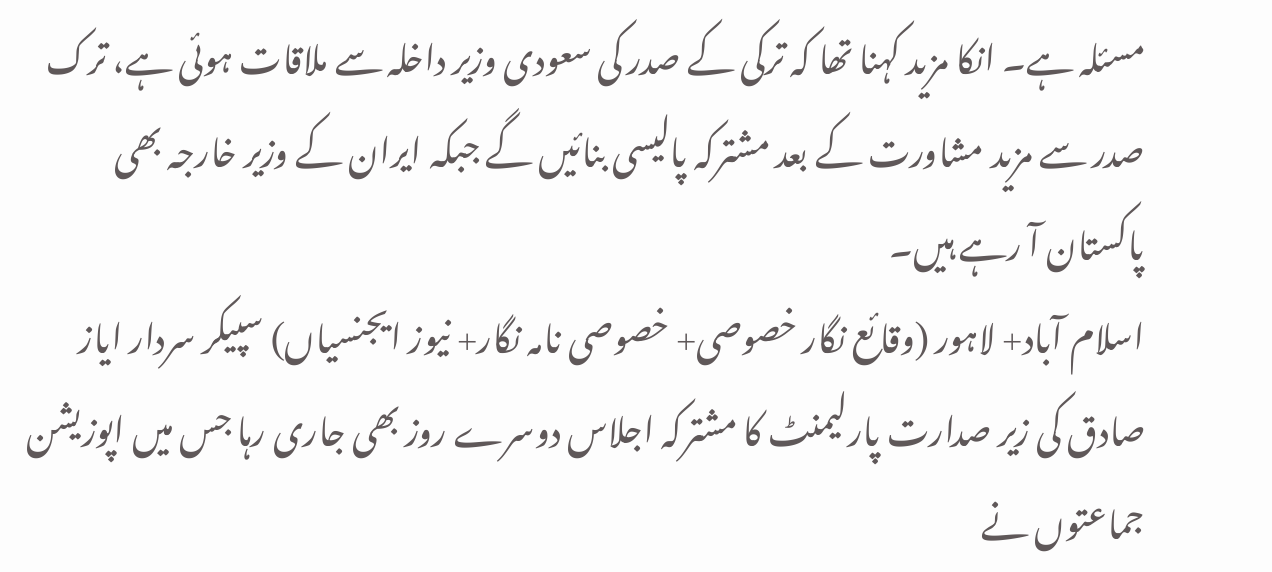مسئلہ ہے۔ انکا مزید کہنا تھا کہ ترکی کے صدر کی سعودی وزیر داخلہ سے ملاقات ہوئی ہے، ترک صدر سے مزید مشاورت کے بعد مشترکہ پالیسی بنائیں گے جبکہ ایران کے وزیر خارجہ بھی پاکستان آ رہے ہیں۔
اسلام آباد+ لاہور (وقائع نگار خصوصی+ خصوصی نامہ نگار+ نیوز ایجنسیاں) سپیکر سردار ایاز صادق کی زیر صدارت پارلیمنٹ کا مشترکہ اجلاس دوسرے روز بھی جاری رہا جس میں اپوزیشن جماعتوں نے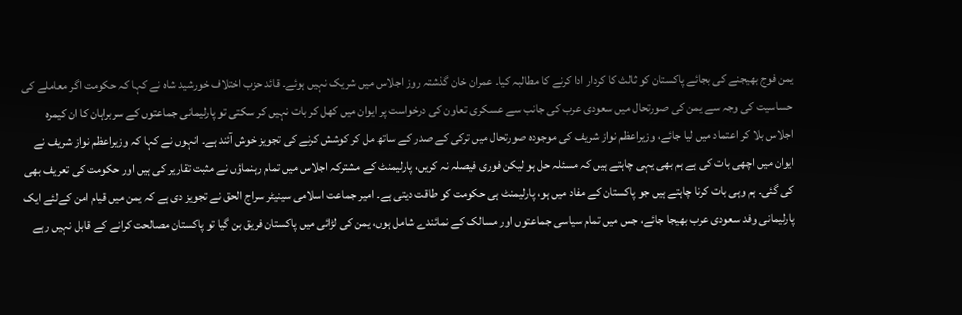یمن فوج بھیجنے کی بجائے پاکستان کو ثالث کا کردار ادا کرنے کا مطالبہ کیا۔ عمران خان گذشتہ روز اجلاس میں شریک نہیں ہوئے۔ قائد حزب اختلاف خورشید شاہ نے کہا کہ حکومت اگر معاملے کی حساسیت کی وجہ سے یمن کی صورتحال میں سعودی عرب کی جانب سے عسکری تعاون کی درخواست پر ایوان میں کھل کر بات نہیں کر سکتی تو پارلیمانی جماعتوں کے سربراہان کا ان کیمرہ اجلاس بلا کر اعتماد میں لیا جائے، وزیراعظم نواز شریف کی موجودہ صورتحال میں ترکی کے صدر کے ساتھ مل کر کوشش کرنے کی تجویز خوش آئند ہے۔ انہوں نے کہا کہ وزیراعظم نواز شریف نے ایوان میں اچھی بات کی ہے ہم بھی یہی چاہتے ہیں کہ مسئلہ حل ہو لیکن فوری فیصلہ نہ کریں، پارلیمنٹ کے مشترکہ اجلاس میں تمام رہنماؤں نے مثبت تقاریر کی ہیں اور حکومت کی تعریف بھی کی گئی۔ ہم وہی بات کرنا چاہتے ہیں جو پاکستان کے مفاد میں ہو، پارلیمنٹ ہی حکومت کو طاقت دیتی ہے۔ امیر جماعت اسلامی سینیٹر سراج الحق نے تجویز دی ہے کہ یمن میں قیام امن کےلئے ایک پارلیمانی وفد سعودی عرب بھیجا جائے، جس میں تمام سیاسی جماعتوں اور مسالک کے نمائندے شامل ہوں، یمن کی لڑائی میں پاکستان فریق بن گیا تو پاکستان مصالحت کرانے کے قابل نہیں رہے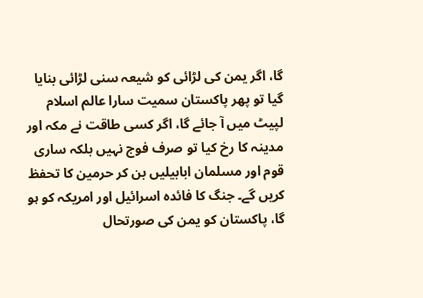گا، اگر یمن کی لڑائی کو شیعہ سنی لڑائی بنایا گیا تو پھر پاکستان سمیت سارا عالم اسلام لپیٹ میں آ جائے گا، اگر کسی طاقت نے مکہ اور مدینہ کا رخ کیا تو صرف فوج نہیں بلکہ ساری قوم اور مسلمان ابابیلیں بن کر حرمین کا تحفظ کریں گے۔ جنگ کا فائدہ اسرائیل اور امریکہ کو ہو گا، پاکستان کو یمن کی صورتحال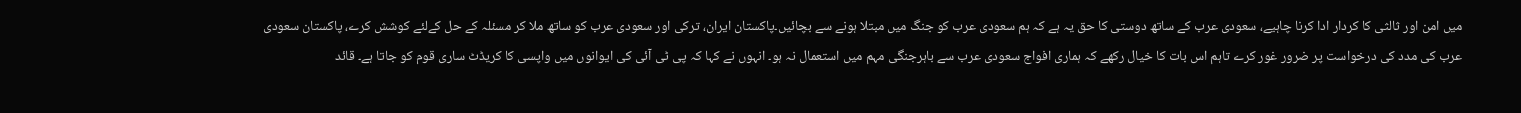میں امن اور ثالثی کا کردار ادا کرنا چاہیے، سعودی عرب کے ساتھ دوستی کا حق یہ ہے کہ ہم سعودی عرب کو جنگ میں مبتلا ہونے سے بچائیں۔پاکستان ایران، ترکی اور سعودی عرب کو ساتھ ملا کر مسئلہ کے حل کےلئے کوشش کرے، پاکستان سعودی عرب کی مدد کی درخواست پر ضرور غور کرے تاہم اس بات کا خیال رکھے کہ ہماری افواج سعودی عرب سے باہرجنگی مہم میں استعمال نہ ہو۔ انہوں نے کہا کہ پی ٹی آئی کی ایوانوں میں واپسی کا کریڈٹ ساری قوم کو جاتا ہے۔ قائد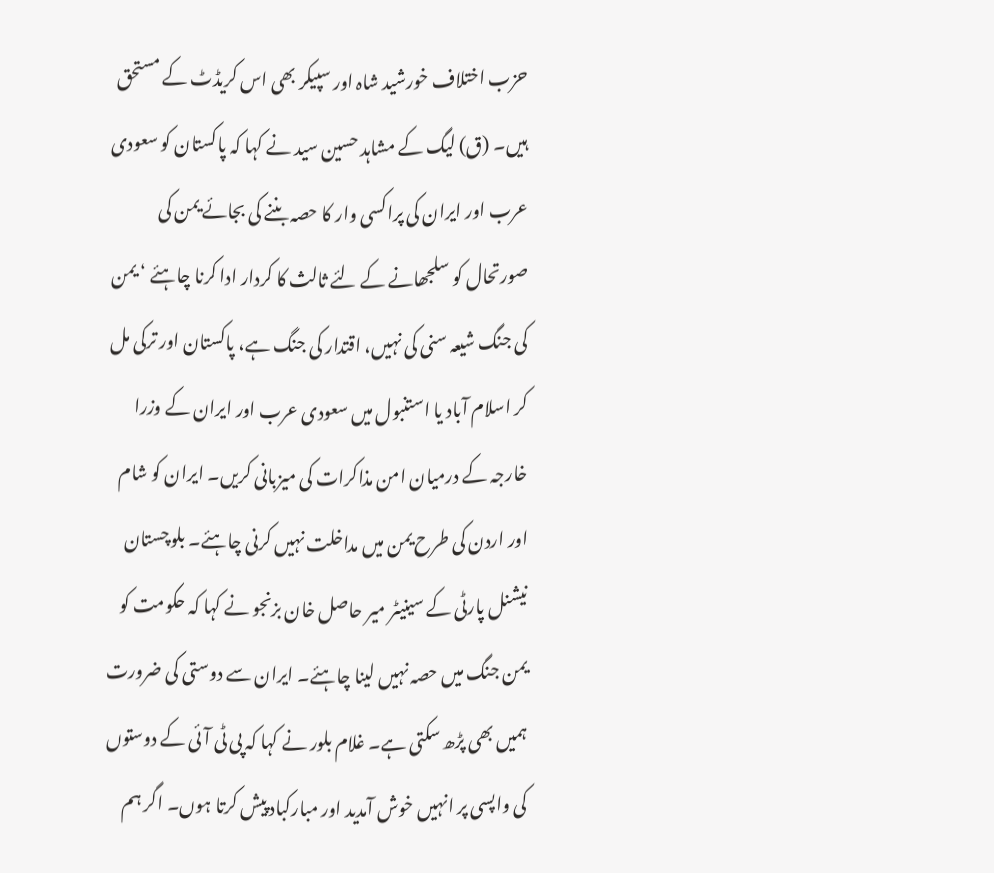حزب اختلاف خورشید شاہ اور سپیکر بھی اس کریڈٹ کے مستحق ہیں۔ (ق) لیگ کے مشاہد حسین سید نے کہا کہ پاکستان کو سعودی عرب اور ایران کی پراکسی وار کا حصہ بننے کی بجائے یمن کی صورتحال کو سلجھانے کے لئے ثالث کا کردار ادا کرنا چاہئے ‘ یمن کی جنگ شیعہ سنی کی نہیں، اقتدار کی جنگ ہے، پاکستان اور ترکی مل کر اسلام آباد یا استنبول میں سعودی عرب اور ایران کے وزرا خارجہ کے درمیان امن مذاکرات کی میزبانی کریں۔ ایران کو شام اور اردن کی طرح یمن میں مداخلت نہیں کرنی چاہئے۔ بلوچستان نیشنل پارٹی کے سینیٹر میر حاصل خان بزنجو نے کہا کہ حکومت کو یمن جنگ میں حصہ نہیں لینا چاہئے۔ ایران سے دوستی کی ضرورت ہمیں بھی پڑھ سکتی ہے۔ غلام بلور نے کہا کہ پی ٹی آئی کے دوستوں کی واپسی پر انہیں خوش آمدید اور مبارکباد پیش کرتا ہوں۔ اگر ہم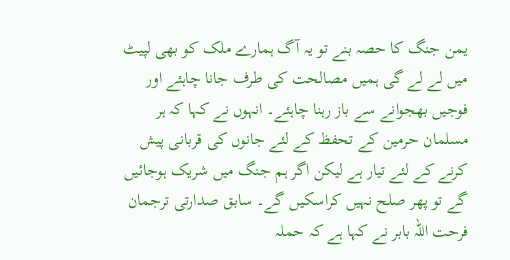یمن جنگ کا حصہ بنے تو یہ آگ ہمارے ملک کو بھی لپیٹ میں لے لے گی ہمیں مصالحت کی طرف جانا چاہئے اور فوجیں بھجوانے سے باز رہنا چاہئے۔ انہوں نے کہا کہ ہر مسلمان حرمین کے تحفظ کے لئے جانوں کی قربانی پیش کرنے کے لئے تیار ہے لیکن اگر ہم جنگ میں شریک ہوجائیں گے تو پھر صلح نہیں کراسکیں گے۔ سابق صدارتی ترجمان فرحت اللہ بابر نے کہا ہے کہ حملہ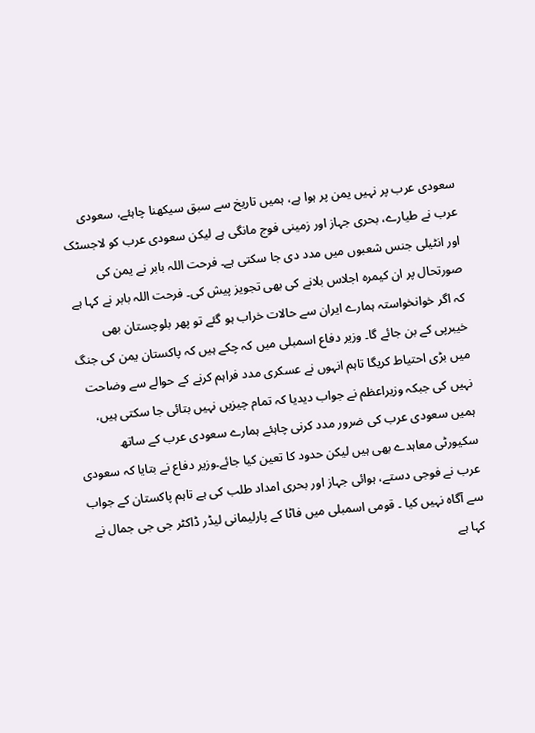سعودی عرب پر نہیں یمن پر ہوا ہے، ہمیں تاریخ سے سبق سیکھنا چاہئے، سعودی عرب نے طیارے، بحری جہاز اور زمینی فوج مانگی ہے لیکن سعودی عرب کو لاجسٹک اور انٹیلی جنس شعبوں میں مدد دی جا سکتی ہے۔ فرحت اللہ بابر نے یمن کی صورتحال پر ان کیمرہ اجلاس بلانے کی بھی تجویز پیش کی۔ فرحت اللہ بابر نے کہا ہے کہ اگر خوانخواستہ ہمارے ایران سے حالات خراب ہو گئے تو پھر بلوچستان بھی خیبرپی کے بن جائے گا۔ وزیر دفاع اسمبلی میں کہ چکے ہیں کہ پاکستان یمن کی جنگ میں بڑی احتیاط کریگا تاہم انہوں نے عسکری مدد فراہم کرنے کے حوالے سے وضاحت نہیں کی جبکہ وزیراعظم نے جواب دیدیا کہ تمام چیزیں نہیں بتائی جا سکتی ہیں، ہمیں سعودی عرب کی ضرور مدد کرنی چاہئے ہمارے سعودی عرب کے ساتھ سکیورٹی معاہدے بھی ہیں لیکن حدود کا تعین کیا جائے۔وزیر دفاع نے بتایا کہ سعودی عرب نے فوجی دستے، ہوائی جہاز اور بحری امداد طلب کی ہے تاہم پاکستان کے جواب سے آگاہ نہیں کیا ۔ قومی اسمبلی میں فاٹا کے پارلیمانی لیڈر ڈاکٹر جی جی جمال نے کہا ہے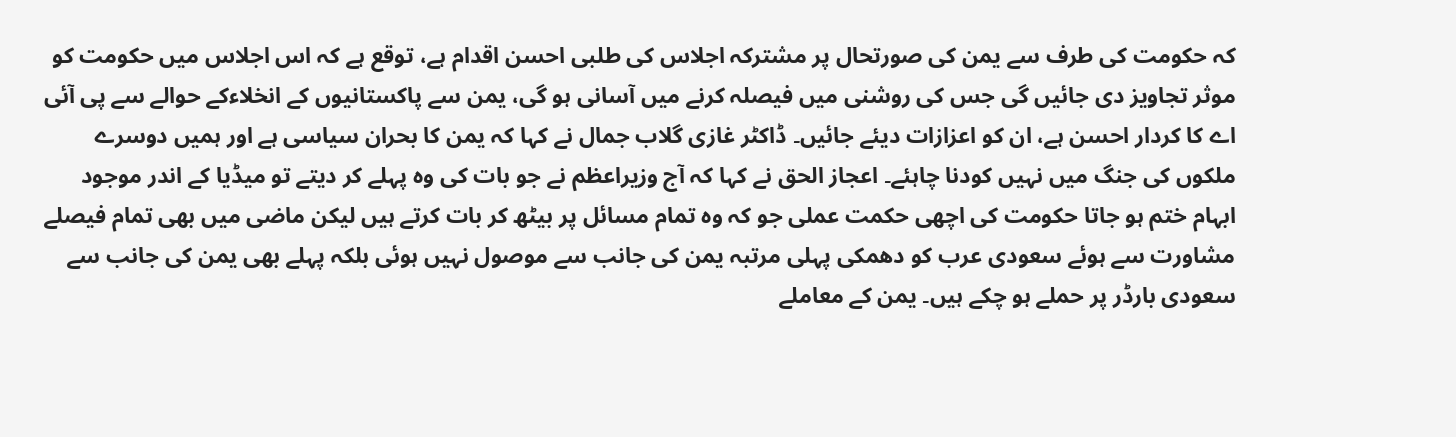کہ حکومت کی طرف سے یمن کی صورتحال پر مشترکہ اجلاس کی طلبی احسن اقدام ہے، توقع ہے کہ اس اجلاس میں حکومت کو موثر تجاویز دی جائیں گی جس کی روشنی میں فیصلہ کرنے میں آسانی ہو گی، یمن سے پاکستانیوں کے انخلاءکے حوالے سے پی آئی اے کا کردار احسن ہے، ان کو اعزازات دیئے جائیں۔ ڈاکٹر غازی گلاب جمال نے کہا کہ یمن کا بحران سیاسی ہے اور ہمیں دوسرے ملکوں کی جنگ میں نہیں کودنا چاہئے۔ اعجاز الحق نے کہا کہ آج وزیراعظم نے جو بات کی وہ پہلے کر دیتے تو میڈیا کے اندر موجود ابہام ختم ہو جاتا حکومت کی اچھی حکمت عملی جو کہ وہ تمام مسائل پر بیٹھ کر بات کرتے ہیں لیکن ماضی میں بھی تمام فیصلے مشاورت سے ہوئے سعودی عرب کو دھمکی پہلی مرتبہ یمن کی جانب سے موصول نہیں ہوئی بلکہ پہلے بھی یمن کی جانب سے سعودی بارڈر پر حملے ہو چکے ہیں۔ یمن کے معاملے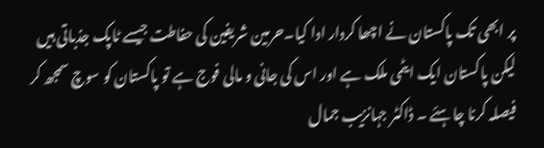پر ابھی تک پاکستان نے اچھا کردار ادا کیا۔حرمین شریفین کی حفاطت جیسے ٹاپک جذباتی ہیں لیکن پاکستان ایک ایٹمی ملک ہے اور اس کی جانی و مالی فوج ہے تو پاکستان کو سوچ سمجھ کر فیصلہ کرنا چاہئے ۔ ڈاکٹر جہانزیب جمال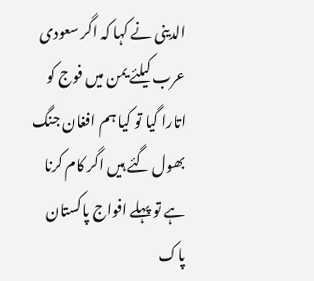الدینی نے کہا کہ اگر سعودی عرب کیلئے یمن میں فوج کو اتارا گیا تو کیا ہم افغان جنگ بھول گئے ہیں اگر کام کرنا ہے تو پہلے افواج پاکستان پاک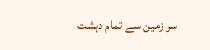سر زمین سے تمام دہشت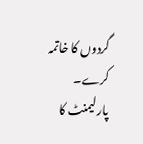گردوں کا خاتمہ کرے۔ پارلیمنٹ کا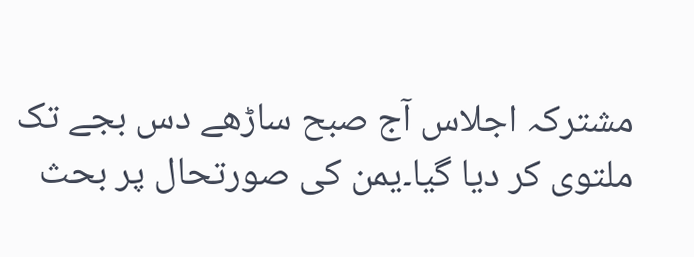مشترکہ اجلاس آج صبح ساڑھے دس بجے تک ملتوی کر دیا گیا۔یمن کی صورتحال پر بحث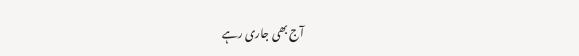آج بھی جاری رہے